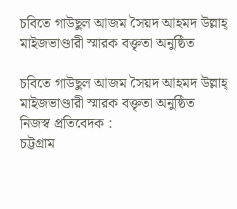চবিতে গাউছুল আজম সৈয়দ আহমদ উল্লাহ্ মাইজভাণ্ডারী স্মারক বক্তৃতা অনুষ্ঠিত

চবিতে গাউছুল আজম সৈয়দ আহমদ উল্লাহ্ মাইজভাণ্ডারী স্মারক বক্তৃতা অনুষ্ঠিত
নিজস্ব প্রতিবেদক :
চট্টগ্রাম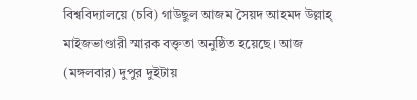বিশ্ববিদ্যালয়ে (চবি) গাউছুল আজম সৈয়দ আহমদ উল্লাহ্ মাইজভাণ্ডারী স্মারক বক্তৃতা অনুষ্ঠিত হয়েছে। আজ (মঙ্গলবার) দুপুর দুইটায়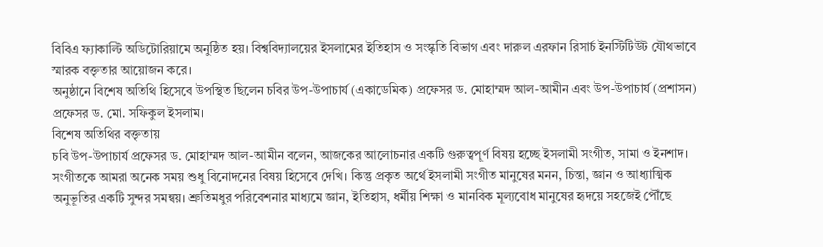বিবিএ ফ্যাকাল্টি অডিটোরিয়ামে অনুষ্ঠিত হয়। বিশ্ববিদ্যালয়ের ইসলামের ইতিহাস ও সংস্কৃতি বিভাগ এবং দারুল এরফান রিসার্চ ইনস্টিটিউট যৌথভাবে স্মারক বক্তৃতার আয়োজন করে।
অনুষ্ঠানে বিশেষ অতিথি হিসেবে উপস্থিত ছিলেন চবির উপ-উপাচার্য (একাডেমিক) প্রফেসর ড. মোহাম্মদ আল-আমীন এবং উপ-উপাচার্য (প্রশাসন) প্রফেসর ড. মো. সফিকুল ইসলাম।
বিশেষ অতিথির বক্তৃতায়
চবি উপ-উপাচার্য প্রফেসর ড. মোহাম্মদ আল-আমীন বলেন, আজকের আলোচনার একটি গুরুত্বপূর্ণ বিষয় হচ্ছে ইসলামী সংগীত, সামা ও ইনশাদ। সংগীতকে আমরা অনেক সময় শুধু বিনোদনের বিষয় হিসেবে দেখি। কিন্তু প্রকৃত অর্থে ইসলামী সংগীত মানুষের মনন, চিন্তা, জ্ঞান ও আধ্যাত্মিক অনুভূতির একটি সুন্দর সমন্বয়। শ্রুতিমধুর পরিবেশনার মাধ্যমে জ্ঞান, ইতিহাস, ধর্মীয় শিক্ষা ও মানবিক মূল্যবোধ মানুষের হৃদয়ে সহজেই পৌঁছে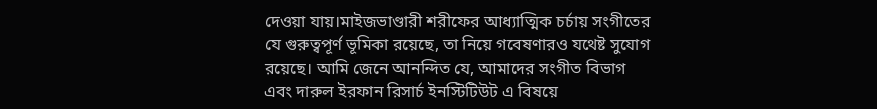দেওয়া যায়।মাইজভাণ্ডারী শরীফের আধ্যাত্মিক চর্চায় সংগীতের যে গুরুত্বপূর্ণ ভূমিকা রয়েছে, তা নিয়ে গবেষণারও যথেষ্ট সুযোগ রয়েছে। আমি জেনে আনন্দিত যে, আমাদের সংগীত বিভাগ এবং দারুল ইরফান রিসার্চ ইনস্টিটিউট এ বিষয়ে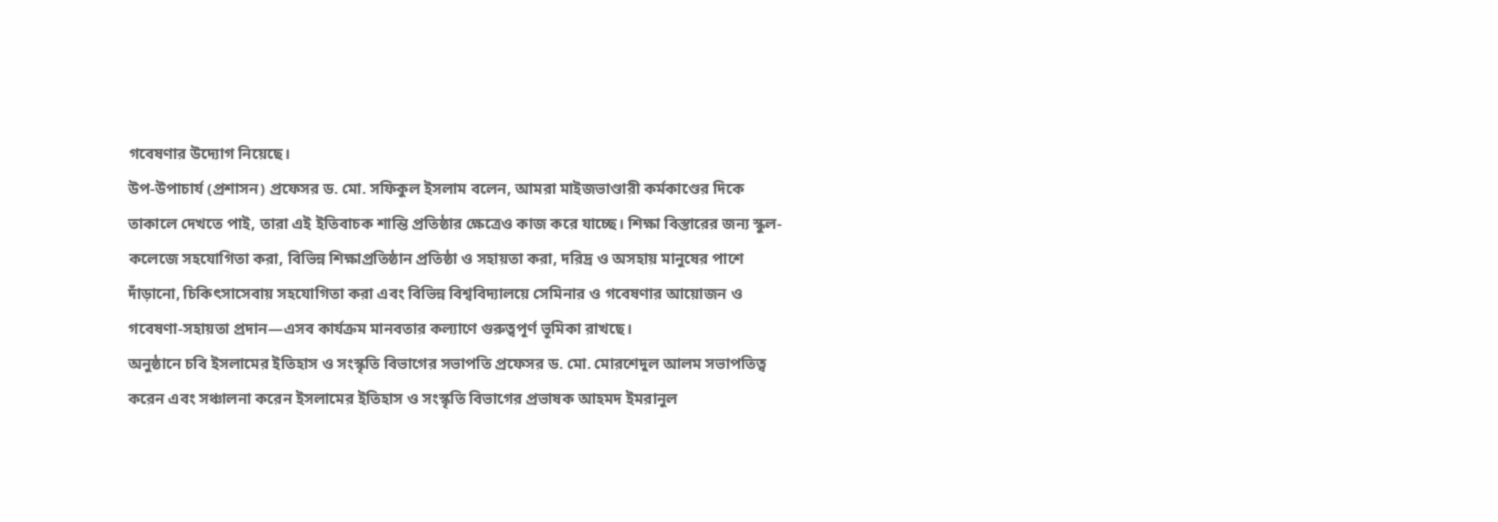গবেষণার উদ্যোগ নিয়েছে।
উপ-উপাচার্য (প্রশাসন) প্রফেসর ড. মো. সফিকুল ইসলাম বলেন, আমরা মাইজভাণ্ডারী কর্মকাণ্ডের দিকে তাকালে দেখতে পাই, তারা এই ইতিবাচক শান্তি প্রতিষ্ঠার ক্ষেত্রেও কাজ করে যাচ্ছে। শিক্ষা বিস্তারের জন্য স্কুল-কলেজে সহযোগিতা করা, বিভিন্ন শিক্ষাপ্রতিষ্ঠান প্রতিষ্ঠা ও সহায়তা করা, দরিদ্র ও অসহায় মানুষের পাশে দাঁড়ানো, চিকিৎসাসেবায় সহযোগিতা করা এবং বিভিন্ন বিশ্ববিদ্যালয়ে সেমিনার ও গবেষণার আয়োজন ও গবেষণা-সহায়তা প্রদান—এসব কার্যক্রম মানবতার কল্যাণে গুরুত্বপূর্ণ ভূমিকা রাখছে।
অনুষ্ঠানে চবি ইসলামের ইতিহাস ও সংস্কৃতি বিভাগের সভাপতি প্রফেসর ড. মো. মোরশেদুল আলম সভাপতিত্ব করেন এবং সঞ্চালনা করেন ইসলামের ইতিহাস ও সংস্কৃতি বিভাগের প্রভাষক আহমদ ইমরানুল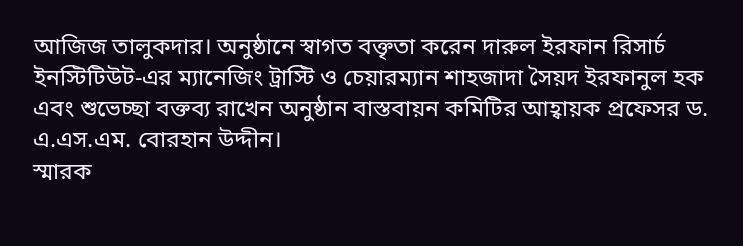আজিজ তালুকদার। অনুষ্ঠানে স্বাগত বক্তৃতা করেন দারুল ইরফান রিসার্চ ইনস্টিটিউট-এর ম্যানেজিং ট্রাস্টি ও চেয়ারম্যান শাহজাদা সৈয়দ ইরফানুল হক এবং শুভেচ্ছা বক্তব্য রাখেন অনুষ্ঠান বাস্তবায়ন কমিটির আহ্বায়ক প্রফেসর ড. এ.এস.এম. বোরহান উদ্দীন।
স্মারক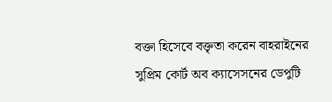বক্তা হিসেবে বক্তৃতা করেন বাহরাইনের সুপ্রিম কোর্ট অব ক্যাসেসনের ডেপুটি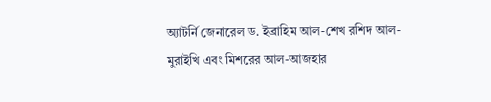অ্যাটর্নি জেনারেল ড. ইব্রাহিম আল-শেখ রশিদ আল-মুরাইখি এবং মিশরের আল-আজহার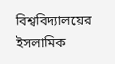বিশ্ববিদ্যালয়ের ইসলামিক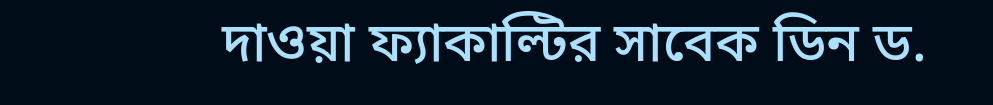দাওয়া ফ্যাকাল্টির সাবেক ডিন ড.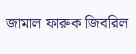জামাল ফারুক জিবরিল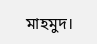মাহমুদ।